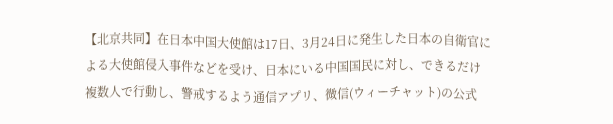【北京共同】在日本中国大使館は17日、3月24日に発生した日本の自衛官による大使館侵入事件などを受け、日本にいる中国国民に対し、できるだけ複数人で行動し、警戒するよう通信アプリ、微信(ウィーチャット)の公式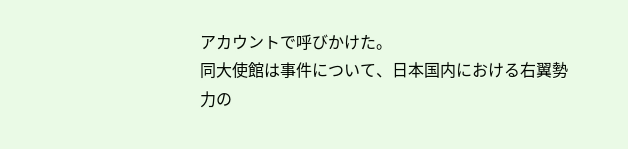アカウントで呼びかけた。
同大使館は事件について、日本国内における右翼勢力の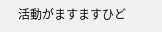活動がますますひど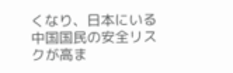くなり、日本にいる中国国民の安全リスクが高ま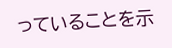っていることを示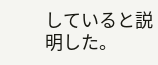していると説明した。